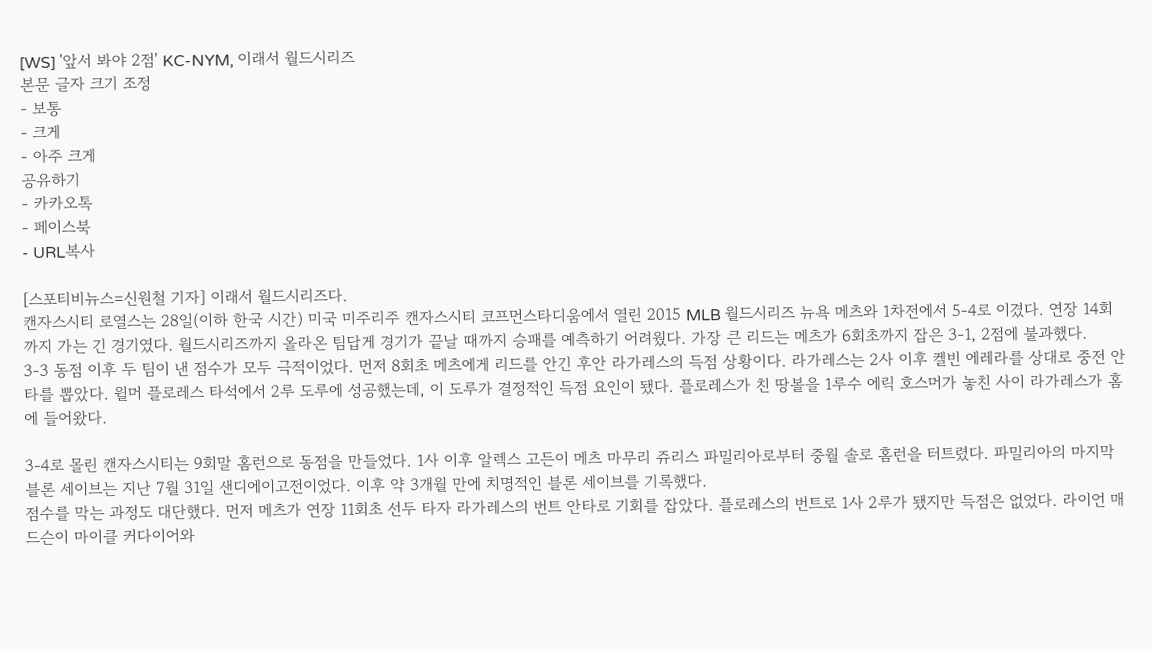[WS] '앞서 봐야 2점' KC-NYM, 이래서 월드시리즈
본문 글자 크기 조정
- 보통
- 크게
- 아주 크게
공유하기
- 카카오톡
- 페이스북
- URL복사

[스포티비뉴스=신원철 기자] 이래서 월드시리즈다.
캔자스시티 로열스는 28일(이하 한국 시간) 미국 미주리주 캔자스시티 코프먼스타디움에서 열린 2015 MLB 월드시리즈 뉴욕 메츠와 1차전에서 5-4로 이겼다. 연장 14회까지 가는 긴 경기였다. 월드시리즈까지 올라온 팀답게 경기가 끝날 때까지 승패를 예측하기 어려웠다. 가장 큰 리드는 메츠가 6회초까지 잡은 3-1, 2점에 불과했다.
3-3 동점 이후 두 팀이 낸 점수가 모두 극적이었다. 먼저 8회초 메츠에게 리드를 안긴 후안 라가레스의 득점 상황이다. 라가레스는 2사 이후 켈빈 에레라를 상대로 중전 안타를 뽑았다. 윌머 플로레스 타석에서 2루 도루에 성공했는데, 이 도루가 결정적인 득점 요인이 됐다. 플로레스가 친 땅볼을 1루수 에릭 호스머가 놓친 사이 라가레스가 홈에 들어왔다.

3-4로 몰린 캔자스시티는 9회말 홈런으로 동점을 만들었다. 1사 이후 알렉스 고든이 메츠 마무리 쥬리스 파밀리아로부터 중월 솔로 홈런을 터트렸다. 파밀리아의 마지막 블론 세이브는 지난 7월 31일 샌디에이고전이었다. 이후 약 3개월 만에 치명적인 블론 세이브를 기록했다.
점수를 막는 과정도 대단했다. 먼저 메츠가 연장 11회초 선두 타자 라가레스의 번트 안타로 기회를 잡았다. 플로레스의 번트로 1사 2루가 됐지만 득점은 없었다. 라이언 매드슨이 마이클 커다이어와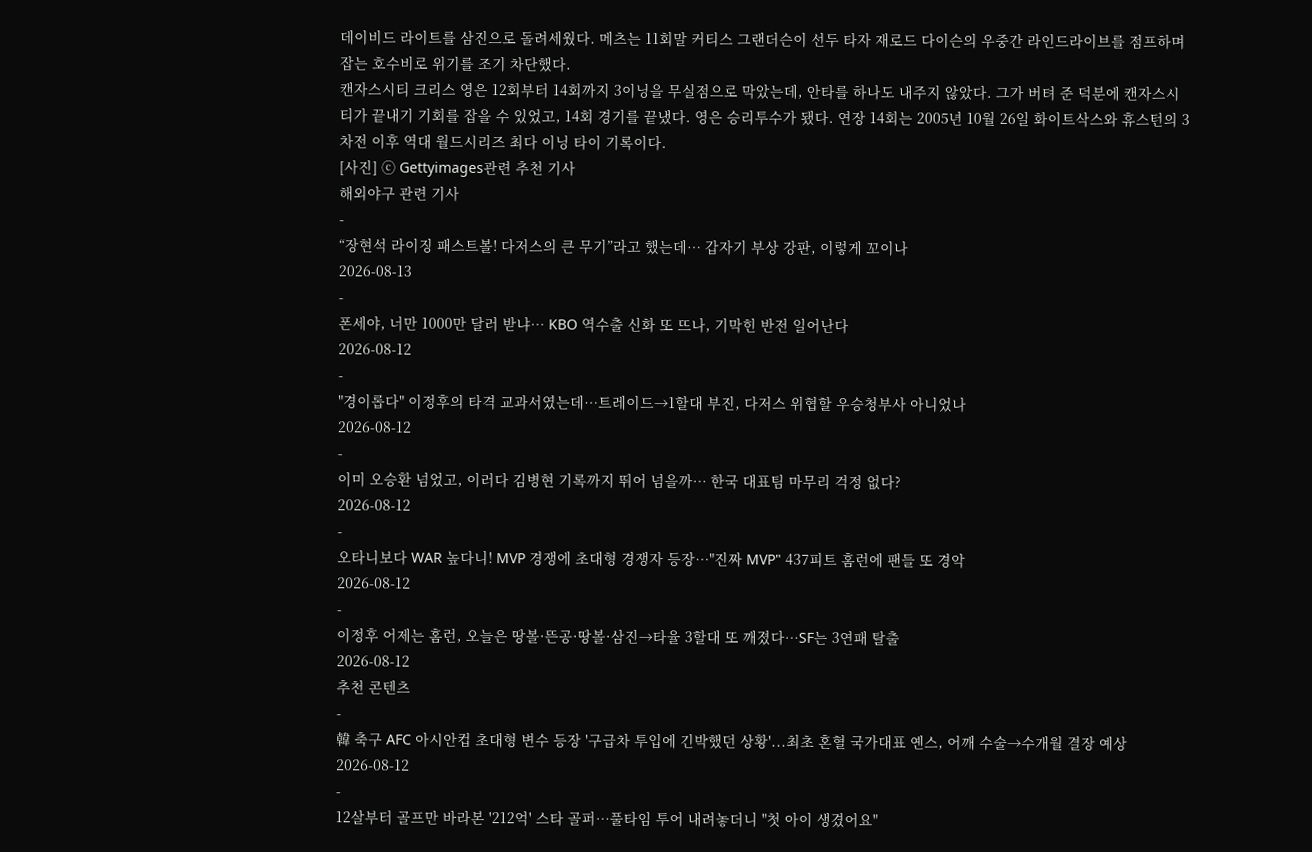데이비드 라이트를 삼진으로 돌려세웠다. 메츠는 11회말 커티스 그랜더슨이 선두 타자 재로드 다이슨의 우중간 라인드라이브를 점프하며 잡는 호수비로 위기를 조기 차단했다.
캔자스시티 크리스 영은 12회부터 14회까지 3이닝을 무실점으로 막았는데, 안타를 하나도 내주지 않았다. 그가 버텨 준 덕분에 캔자스시티가 끝내기 기회를 잡을 수 있었고, 14회 경기를 끝냈다. 영은 승리투수가 됐다. 연장 14회는 2005년 10월 26일 화이트삭스와 휴스턴의 3차전 이후 역대 월드시리즈 최다 이닝 타이 기록이다.
[사진] ⓒ Gettyimages관련 추천 기사
해외야구 관련 기사
-
“장현석 라이징 패스트볼! 다저스의 큰 무기”라고 했는데… 갑자기 부상 강판, 이렇게 꼬이나
2026-08-13
-
폰세야, 너만 1000만 달러 받냐… KBO 역수출 신화 또 뜨나, 기막힌 반전 일어난다
2026-08-12
-
"경이롭다" 이정후의 타격 교과서였는데…트레이드→1할대 부진, 다저스 위협할 우승청부사 아니었나
2026-08-12
-
이미 오승환 넘었고, 이러다 김병현 기록까지 뛰어 넘을까… 한국 대표팀 마무리 걱정 없다?
2026-08-12
-
오타니보다 WAR 높다니! MVP 경쟁에 초대형 경쟁자 등장…"진짜 MVP" 437피트 홈런에 팬들 또 경악
2026-08-12
-
이정후 어제는 홈런, 오늘은 땅볼·뜬공·땅볼·삼진→타율 3할대 또 깨졌다…SF는 3연패 탈출
2026-08-12
추천 콘텐츠
-
韓 축구 AFC 아시안컵 초대형 변수 등장 '구급차 투입에 긴박했던 상황'...최초 혼혈 국가대표 옌스, 어깨 수술→수개월 결장 예상
2026-08-12
-
12살부터 골프만 바라본 '212억' 스타 골퍼…풀타임 투어 내려놓더니 "첫 아이 생겼어요"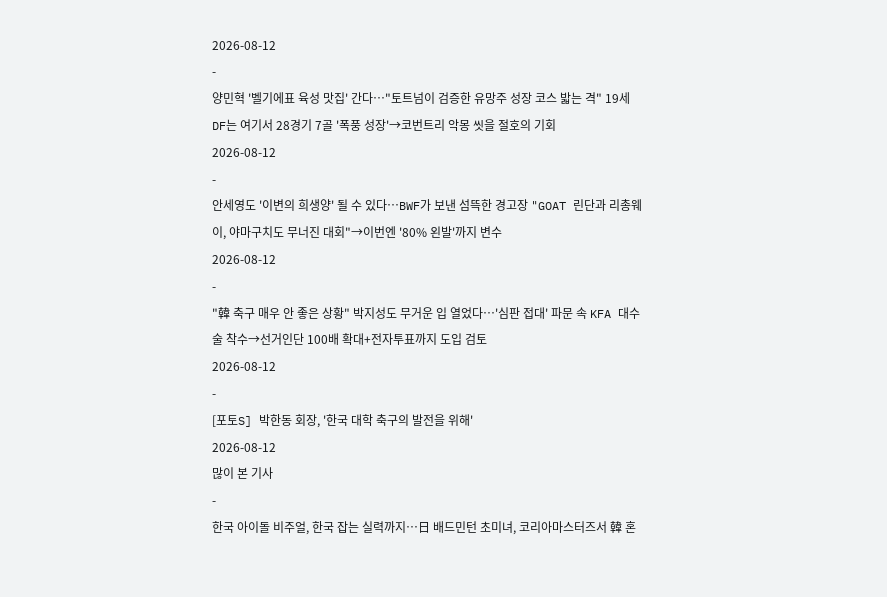2026-08-12
-
양민혁 '벨기에표 육성 맛집' 간다…"토트넘이 검증한 유망주 성장 코스 밟는 격" 19세 DF는 여기서 28경기 7골 '폭풍 성장'→코번트리 악몽 씻을 절호의 기회
2026-08-12
-
안세영도 '이변의 희생양' 될 수 있다…BWF가 보낸 섬뜩한 경고장 "GOAT 린단과 리총웨이, 야마구치도 무너진 대회"→이번엔 '80% 왼발'까지 변수
2026-08-12
-
"韓 축구 매우 안 좋은 상황" 박지성도 무거운 입 열었다…'심판 접대' 파문 속 KFA 대수술 착수→선거인단 100배 확대+전자투표까지 도입 검토
2026-08-12
-
[포토S] 박한동 회장, '한국 대학 축구의 발전을 위해'
2026-08-12
많이 본 기사
-
한국 아이돌 비주얼, 한국 잡는 실력까지…日 배드민턴 초미녀, 코리아마스터즈서 韓 혼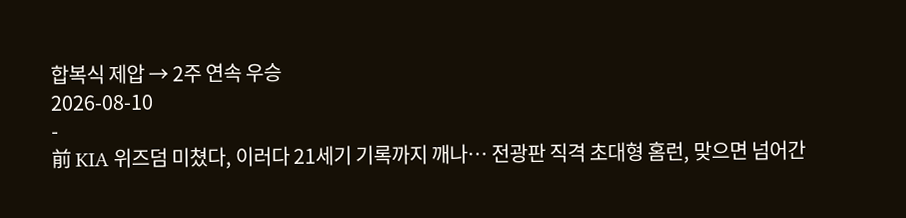합복식 제압 → 2주 연속 우승
2026-08-10
-
前 KIA 위즈덤 미쳤다, 이러다 21세기 기록까지 깨나… 전광판 직격 초대형 홈런, 맞으면 넘어간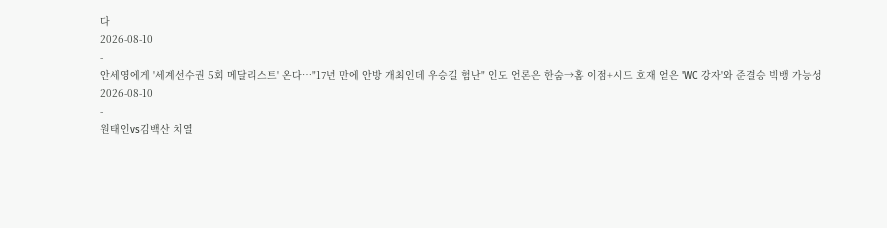다
2026-08-10
-
안세영에게 '세계선수권 5회 메달리스트' 온다…"17년 만에 안방 개최인데 우승길 험난" 인도 언론은 한숨→홈 이점+시드 호재 얻은 'WC 강자'와 준결승 빅뱅 가능성
2026-08-10
-
원태인vs김백산 치열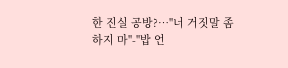한 진실 공방?…"너 거짓말 좀 하지 마"-"밥 언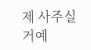제 사주실 거예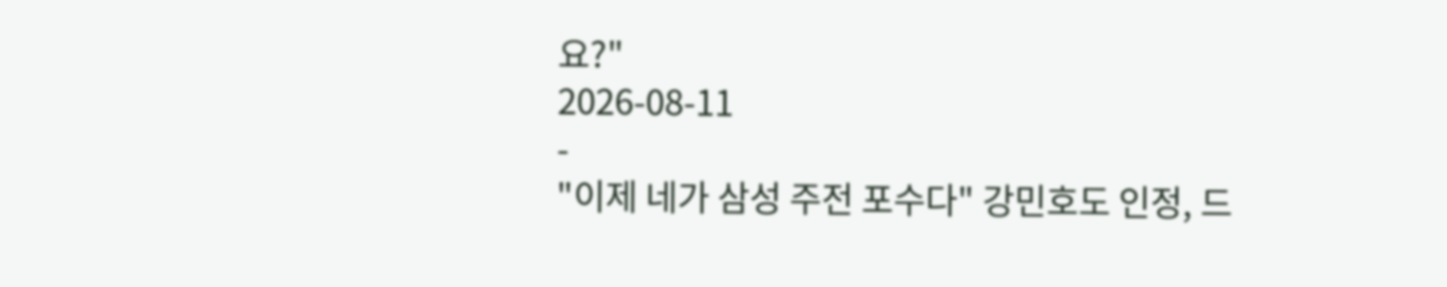요?"
2026-08-11
-
"이제 네가 삼성 주전 포수다" 강민호도 인정, 드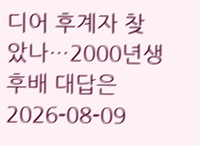디어 후계자 찾았나…2000년생 후배 대답은
2026-08-09